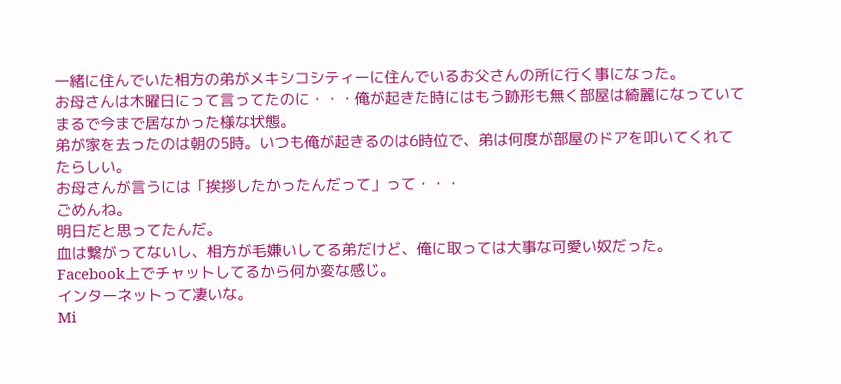一緒に住んでいた相方の弟がメキシコシティーに住んでいるお父さんの所に行く事になった。
お母さんは木曜日にって言ってたのに・・・俺が起きた時にはもう跡形も無く部屋は綺麗になっていて
まるで今まで居なかった様な状態。
弟が家を去ったのは朝の5時。いつも俺が起きるのは6時位で、弟は何度が部屋のドアを叩いてくれてたらしい。
お母さんが言うには「挨拶したかったんだって」って・・・
ごめんね。
明日だと思ってたんだ。
血は繋がってないし、相方が毛嫌いしてる弟だけど、俺に取っては大事な可愛い奴だった。
Facebook上でチャットしてるから何か変な感じ。
インターネットって凄いな。
Mi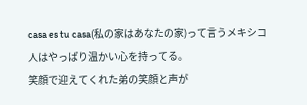casa es tu casa(私の家はあなたの家)って言うメキシコ人はやっぱり温かい心を持ってる。
笑顔で迎えてくれた弟の笑顔と声が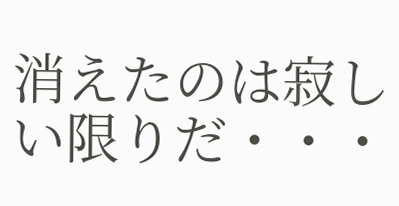消えたのは寂しい限りだ・・・